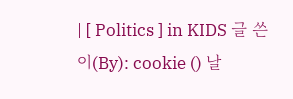| [ Politics ] in KIDS 글 쓴 이(By): cookie () 날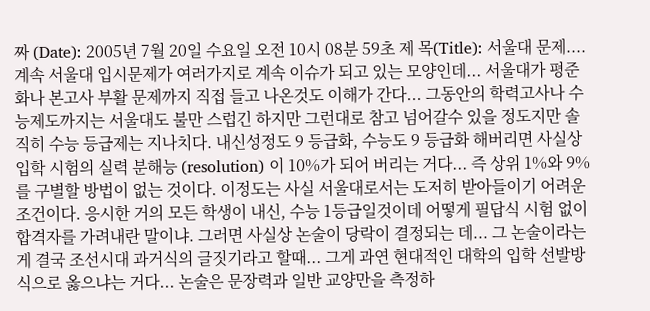짜 (Date): 2005년 7월 20일 수요일 오전 10시 08분 59초 제 목(Title): 서울대 문제.... 계속 서울대 입시문제가 여러가지로 계속 이슈가 되고 있는 모양인데... 서울대가 평준화나 본고사 부활 문제까지 직접 들고 나온것도 이해가 간다... 그동안의 학력고사나 수능제도까지는 서울대도 불만 스럽긴 하지만 그런대로 참고 넘어갈수 있을 정도지만 솔직히 수능 등급제는 지나치다. 내신성정도 9 등급화, 수능도 9 등급화 해버리면 사실상 입학 시험의 실력 분해능 (resolution) 이 10%가 되어 버리는 거다... 즉 상위 1%와 9%를 구별할 방법이 없는 것이다. 이정도는 사실 서울대로서는 도저히 받아들이기 어려운 조건이다. 응시한 거의 모든 학생이 내신, 수능 1등급일것이데 어떻게 필답식 시험 없이 합격자를 가려내란 말이냐. 그러면 사실상 논술이 당락이 결정되는 데... 그 논술이라는 게 결국 조선시대 과거식의 글짓기라고 할때... 그게 과연 현대적인 대학의 입학 선발방식으로 옳으냐는 거다... 논술은 문장력과 일반 교양만을 측정하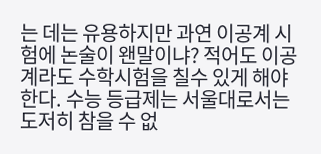는 데는 유용하지만 과연 이공계 시험에 논술이 왠말이냐? 적어도 이공계라도 수학시험을 칠수 있게 해야한다. 수능 등급제는 서울대로서는 도저히 참을 수 없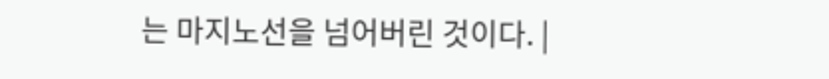는 마지노선을 넘어버린 것이다. |